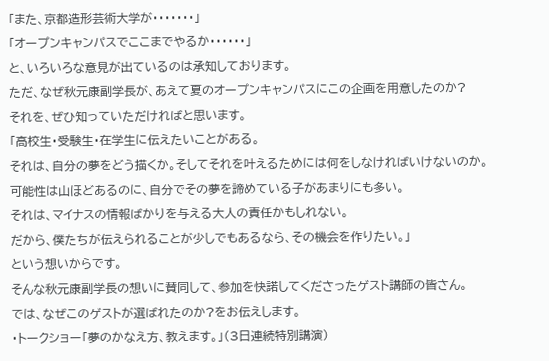「また、京都造形芸術大学が・・・・・・・」
「オープンキャンパスでここまでやるか・・・・・・」
と、いろいろな意見が出ているのは承知しております。
ただ、なぜ秋元康副学長が、あえて夏のオープンキャンパスにこの企画を用意したのか?
それを、ぜひ知っていただければと思います。
「高校生・受験生・在学生に伝えたいことがある。
それは、自分の夢をどう描くか。そしてそれを叶えるためには何をしなければいけないのか。
可能性は山ほどあるのに、自分でその夢を諦めている子があまりにも多い。
それは、マイナスの情報ばかりを与える大人の責任かもしれない。
だから、僕たちが伝えられることが少しでもあるなら、その機会を作りたい。」
という想いからです。
そんな秋元康副学長の想いに賛同して、参加を快諾してくださったゲスト講師の皆さん。
では、なぜこのゲストが選ばれたのか?をお伝えします。
・トークショー「夢のかなえ方、教えます。」(3日連続特別講演)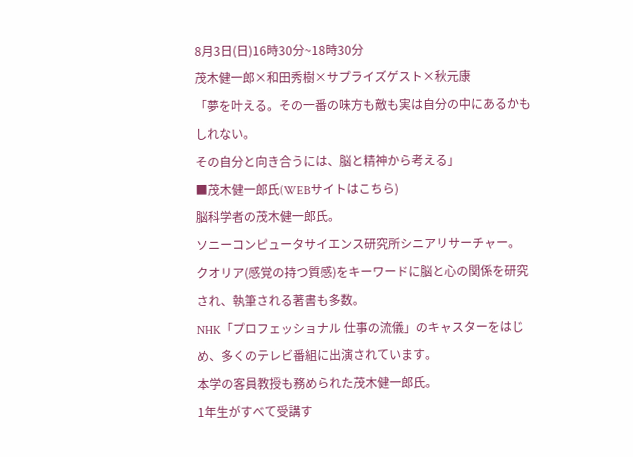8月3日(日)16時30分~18時30分
茂木健一郎×和田秀樹×サプライズゲスト×秋元康
「夢を叶える。その一番の味方も敵も実は自分の中にあるかもしれない。
その自分と向き合うには、脳と精神から考える」
■茂木健一郎氏(WEBサイトはこちら)
脳科学者の茂木健一郎氏。
ソニーコンピュータサイエンス研究所シニアリサーチャー。
クオリア(感覚の持つ質感)をキーワードに脳と心の関係を研究され、執筆される著書も多数。
NHK「プロフェッショナル 仕事の流儀」のキャスターをはじめ、多くのテレビ番組に出演されています。
本学の客員教授も務められた茂木健一郎氏。
1年生がすべて受講す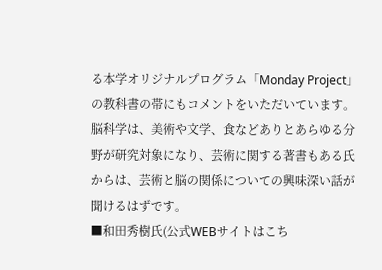る本学オリジナルプログラム「Monday Project」の教科書の帯にもコメントをいただいています。
脳科学は、美術や文学、食などありとあらゆる分野が研究対象になり、芸術に関する著書もある氏からは、芸術と脳の関係についての興味深い話が聞けるはずです。
■和田秀樹氏(公式WEBサイトはこち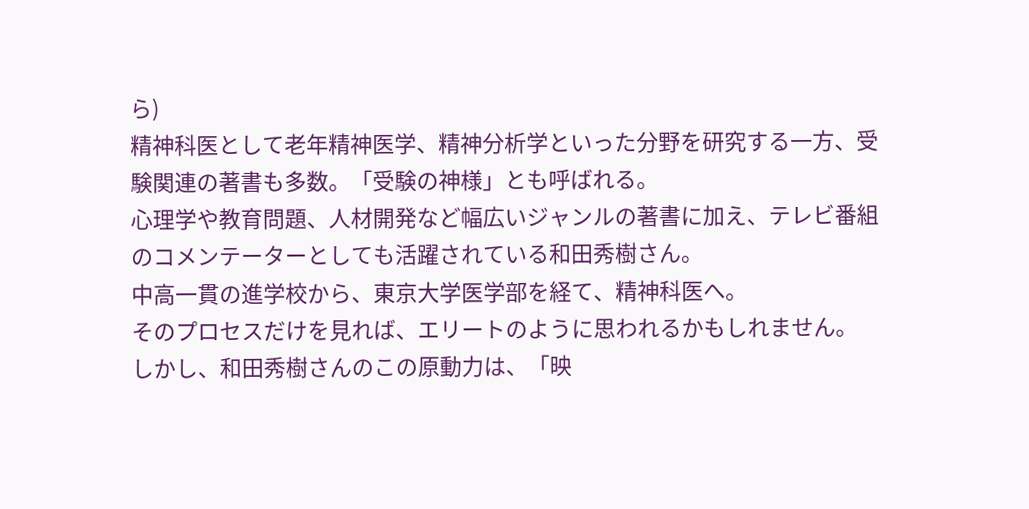ら)
精神科医として老年精神医学、精神分析学といった分野を研究する一方、受験関連の著書も多数。「受験の神様」とも呼ばれる。
心理学や教育問題、人材開発など幅広いジャンルの著書に加え、テレビ番組のコメンテーターとしても活躍されている和田秀樹さん。
中高一貫の進学校から、東京大学医学部を経て、精神科医へ。
そのプロセスだけを見れば、エリートのように思われるかもしれません。
しかし、和田秀樹さんのこの原動力は、「映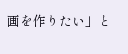画を作りたい」と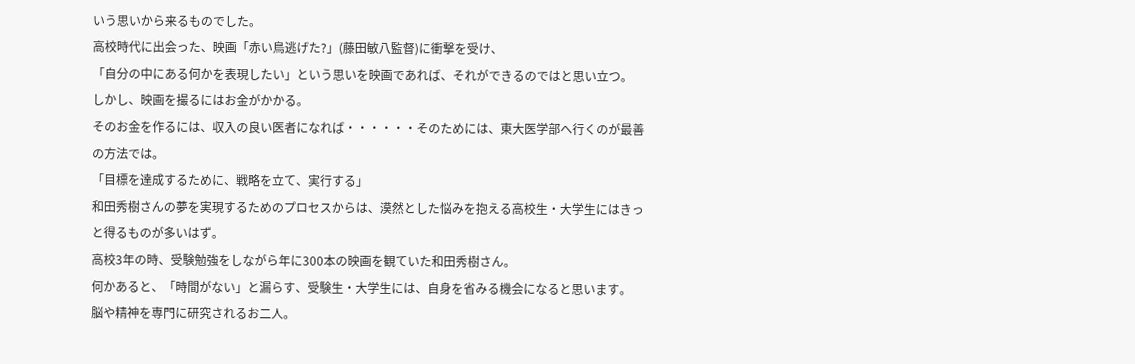いう思いから来るものでした。
高校時代に出会った、映画「赤い鳥逃げた?」(藤田敏八監督)に衝撃を受け、
「自分の中にある何かを表現したい」という思いを映画であれば、それができるのではと思い立つ。
しかし、映画を撮るにはお金がかかる。
そのお金を作るには、収入の良い医者になれば・・・・・・そのためには、東大医学部へ行くのが最善の方法では。
「目標を達成するために、戦略を立て、実行する」
和田秀樹さんの夢を実現するためのプロセスからは、漠然とした悩みを抱える高校生・大学生にはきっと得るものが多いはず。
高校3年の時、受験勉強をしながら年に300本の映画を観ていた和田秀樹さん。
何かあると、「時間がない」と漏らす、受験生・大学生には、自身を省みる機会になると思います。
脳や精神を専門に研究されるお二人。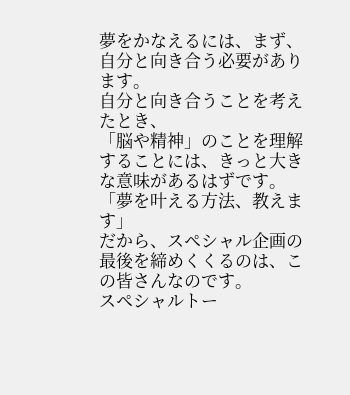夢をかなえるには、まず、自分と向き合う必要があります。
自分と向き合うことを考えたとき、
「脳や精神」のことを理解することには、きっと大きな意味があるはずです。
「夢を叶える方法、教えます」
だから、スペシャル企画の最後を締めくくるのは、この皆さんなのです。
スペシャルトー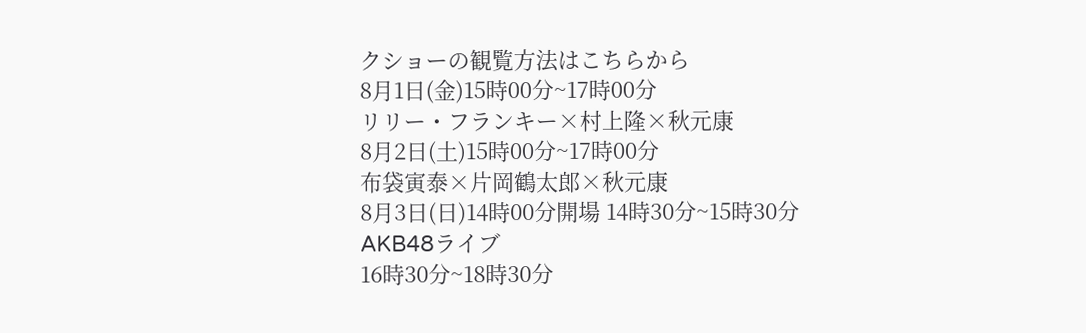クショーの観覧方法はこちらから
8月1日(金)15時00分~17時00分
リリー・フランキー×村上隆×秋元康
8月2日(土)15時00分~17時00分
布袋寅泰×片岡鶴太郎×秋元康
8月3日(日)14時00分開場 14時30分~15時30分
AKB48ライブ
16時30分~18時30分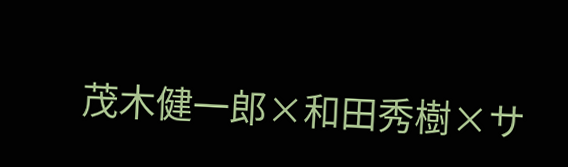茂木健一郎×和田秀樹×サ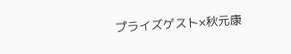プライズゲスト×秋元康